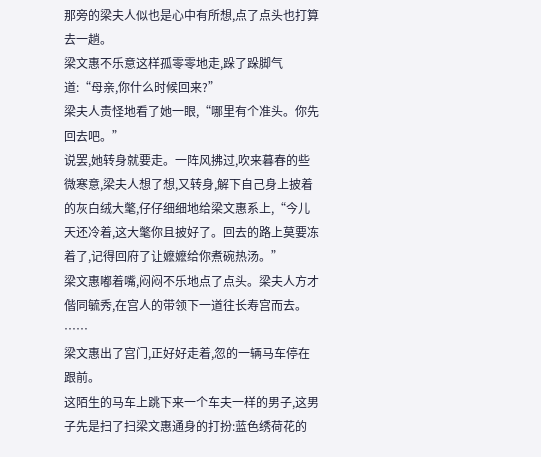那旁的梁夫人似也是心中有所想,点了点头也打算去一趟。
梁文惠不乐意这样孤零零地走,跺了跺脚气道:“母亲,你什么时候回来?”
梁夫人责怪地看了她一眼,“哪里有个准头。你先回去吧。”
说罢,她转身就要走。一阵风拂过,吹来暮春的些微寒意,梁夫人想了想,又转身,解下自己身上披着的灰白绒大氅,仔仔细细地给梁文惠系上,“今儿天还冷着,这大氅你且披好了。回去的路上莫要冻着了,记得回府了让嬷嬷给你煮碗热汤。”
梁文惠嘟着嘴,闷闷不乐地点了点头。梁夫人方才偕同毓秀,在宫人的带领下一道往长寿宫而去。
……
梁文惠出了宫门,正好好走着,忽的一辆马车停在跟前。
这陌生的马车上跳下来一个车夫一样的男子,这男子先是扫了扫梁文惠通身的打扮:蓝色绣荷花的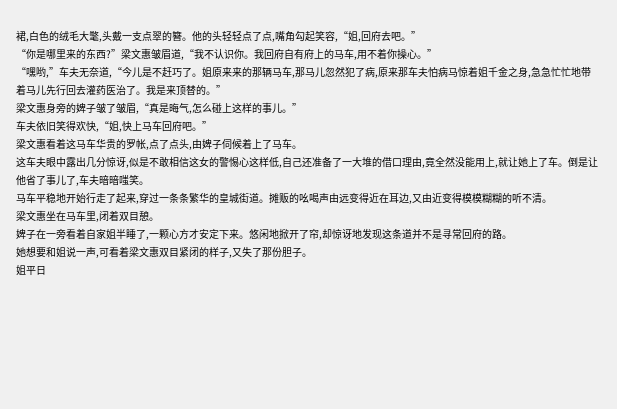裙,白色的绒毛大氅,头戴一支点翠的簪。他的头轻轻点了点,嘴角勾起笑容,“姐,回府去吧。”
“你是哪里来的东西?”梁文惠皱眉道,“我不认识你。我回府自有府上的马车,用不着你操心。”
“嘿哟,”车夫无奈道,“今儿是不赶巧了。姐原来来的那辆马车,那马儿忽然犯了病,原来那车夫怕病马惊着姐千金之身,急急忙忙地带着马儿先行回去灌药医治了。我是来顶替的。”
梁文惠身旁的婢子皱了皱眉,“真是晦气,怎么碰上这样的事儿。”
车夫依旧笑得欢快,“姐,快上马车回府吧。”
梁文惠看着这马车华贵的罗帐,点了点头,由婢子伺候着上了马车。
这车夫眼中露出几分惊讶,似是不敢相信这女的警惕心这样低,自己还准备了一大堆的借口理由,竟全然没能用上,就让她上了车。倒是让他省了事儿了,车夫暗暗嗤笑。
马车平稳地开始行走了起来,穿过一条条繁华的皇城街道。摊贩的吆喝声由远变得近在耳边,又由近变得模模糊糊的听不清。
梁文惠坐在马车里,闭着双目憩。
婢子在一旁看着自家姐半睡了,一颗心方才安定下来。悠闲地掀开了帘,却惊讶地发现这条道并不是寻常回府的路。
她想要和姐说一声,可看着梁文惠双目紧闭的样子,又失了那份胆子。
姐平日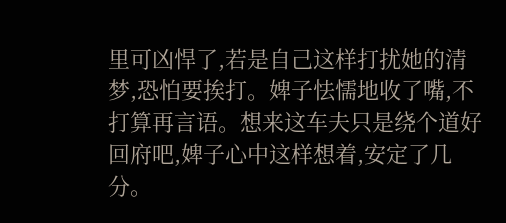里可凶悍了,若是自己这样打扰她的清梦,恐怕要挨打。婢子怯懦地收了嘴,不打算再言语。想来这车夫只是绕个道好回府吧,婢子心中这样想着,安定了几分。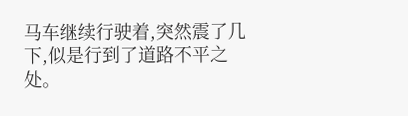马车继续行驶着,突然震了几下,似是行到了道路不平之处。